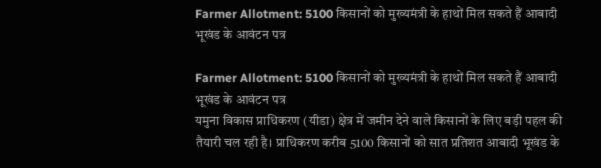Farmer Allotment: 5100 किसानों को मुख्यमंत्री के हाथों मिल सकते हैं आबादी भूखंड के आवंटन पत्र

Farmer Allotment: 5100 किसानों को मुख्यमंत्री के हाथों मिल सकते हैं आबादी भूखंड के आवंटन पत्र
यमुना विकास प्राधिकरण (यीडा) क्षेत्र में जमीन देने वाले किसानों के लिए बड़ी पहल की तैयारी चल रही है। प्राधिकरण करीब 5100 किसानों को सात प्रतिशत आबादी भूखंड के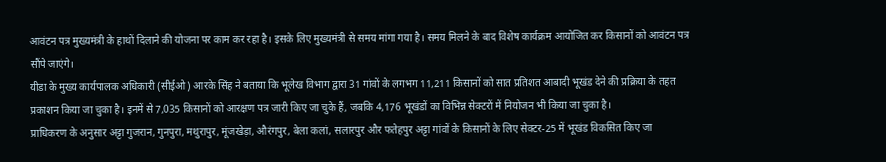आवंटन पत्र मुख्यमंत्री के हाथों दिलाने की योजना पर काम कर रहा है। इसके लिए मुख्यमंत्री से समय मांगा गया है। समय मिलने के बाद विशेष कार्यक्रम आयोजित कर किसानों को आवंटन पत्र सौंपे जाएंगे।
यीडा के मुख्य कार्यपालक अधिकारी (सीईओ) आरके सिंह ने बताया कि भूलेख विभाग द्वारा 31 गांवों के लगभग 11,211 किसानों को सात प्रतिशत आबादी भूखंड देने की प्रक्रिया के तहत प्रकाशन किया जा चुका है। इनमें से 7,035 किसानों को आरक्षण पत्र जारी किए जा चुके हैं, जबकि 4,176 भूखंडों का विभिन्न सेक्टरों में नियोजन भी किया जा चुका है।
प्राधिकरण के अनुसार अट्टा गुजरान, गुनपुरा, मथुरापुर, मूंजखेड़ा, औरंगपुर, बेला कलां, सलारपुर और फतेहपुर अट्टा गांवों के किसानों के लिए सेक्टर-25 में भूखंड विकसित किए जा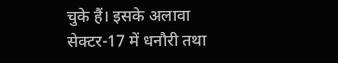चुके हैं। इसके अलावा सेक्टर-17 में धनौरी तथा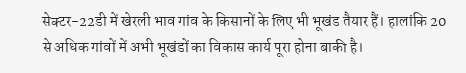सेक्टर-22डी में खेरली भाव गांव के किसानों के लिए भी भूखंड तैयार हैं। हालांकि 20 से अधिक गांवों में अभी भूखंडों का विकास कार्य पूरा होना बाकी है।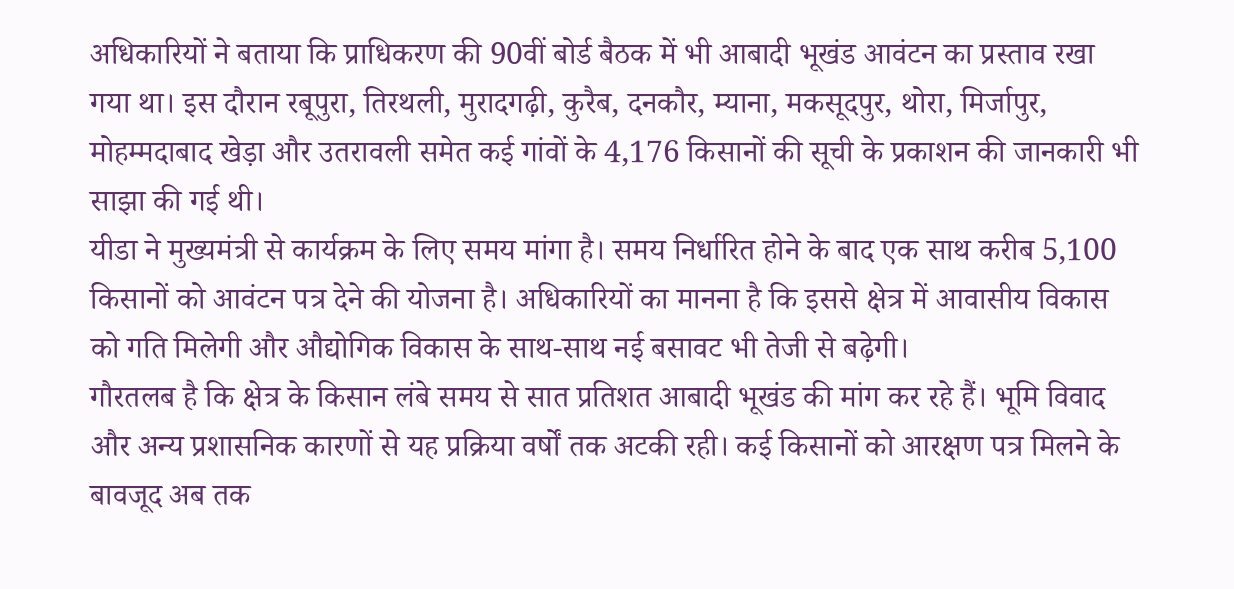अधिकारियों ने बताया कि प्राधिकरण की 90वीं बोर्ड बैठक में भी आबादी भूखंड आवंटन का प्रस्ताव रखा गया था। इस दौरान रबूपुरा, तिरथली, मुरादगढ़ी, कुरैब, दनकौर, म्याना, मकसूदपुर, थोरा, मिर्जापुर, मोहम्मदाबाद खेड़ा और उतरावली समेत कई गांवों के 4,176 किसानों की सूची के प्रकाशन की जानकारी भी साझा की गई थी।
यीडा ने मुख्यमंत्री से कार्यक्रम के लिए समय मांगा है। समय निर्धारित होने के बाद एक साथ करीब 5,100 किसानों को आवंटन पत्र देने की योजना है। अधिकारियों का मानना है कि इससे क्षेत्र में आवासीय विकास को गति मिलेगी और औद्योगिक विकास के साथ-साथ नई बसावट भी तेजी से बढ़ेगी।
गौरतलब है कि क्षेत्र के किसान लंबे समय से सात प्रतिशत आबादी भूखंड की मांग कर रहे हैं। भूमि विवाद और अन्य प्रशासनिक कारणों से यह प्रक्रिया वर्षों तक अटकी रही। कई किसानों को आरक्षण पत्र मिलने के बावजूद अब तक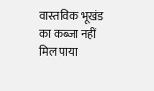वास्तविक भूखंड का कब्जा नहीं मिल पाया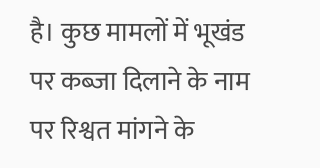है। कुछ मामलों में भूखंड पर कब्जा दिलाने के नाम पर रिश्वत मांगने के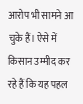आरोप भी सामने आ चुके हैं। ऐसे में किसान उम्मीद कर रहे हैं कि यह पहल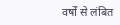वर्षों से लंबित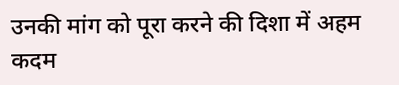उनकी मांग को पूरा करने की दिशा में अहम कदम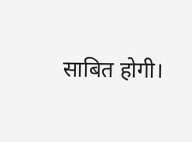साबित होगी।